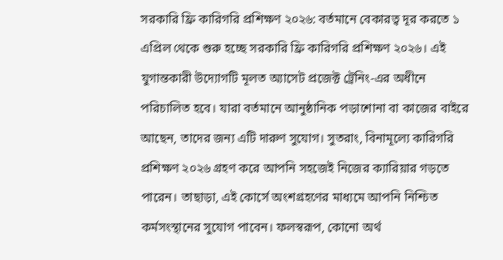সরকারি ফ্রি কারিগরি প্রশিক্ষণ ২০২৬: বর্তমানে বেকারত্ব দূর করতে ১ এপ্রিল থেকে শুরু হচ্ছে সরকারি ফ্রি কারিগরি প্রশিক্ষণ ২০২৬। এই যুগান্তকারী উদ্যোগটি মূলত অ্যাসেট প্রজেক্ট ট্রেনিং-এর অধীনে পরিচালিত হবে। যারা বর্তমানে আনুষ্ঠানিক পড়াশোনা বা কাজের বাইরে আছেন, তাদের জন্য এটি দারুণ সুযোগ। সুতরাং, বিনামূল্যে কারিগরি প্রশিক্ষণ ২০২৬ গ্রহণ করে আপনি সহজেই নিজের ক্যারিয়ার গড়তে পারেন। তাছাড়া, এই কোর্সে অংশগ্রহণের মাধ্যমে আপনি নিশ্চিত কর্মসংস্থানের সুযোগ পাবেন। ফলস্বরূপ, কোনো অর্থ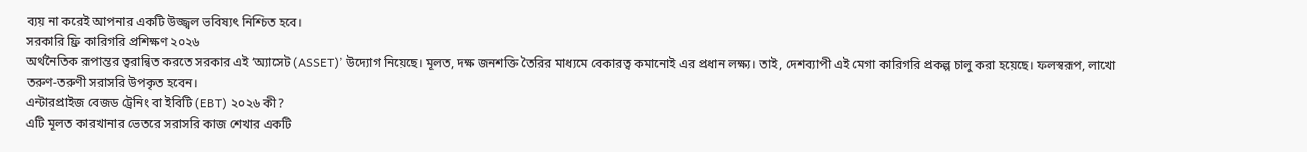ব্যয় না করেই আপনার একটি উজ্জ্বল ভবিষ্যৎ নিশ্চিত হবে।
সরকারি ফ্রি কারিগরি প্রশিক্ষণ ২০২৬
অর্থনৈতিক রূপান্তর ত্বরান্বিত করতে সরকার এই ‘অ্যাসেট (ASSET)’ উদ্যোগ নিয়েছে। মূলত, দক্ষ জনশক্তি তৈরির মাধ্যমে বেকারত্ব কমানোই এর প্রধান লক্ষ্য। তাই, দেশব্যাপী এই মেগা কারিগরি প্রকল্প চালু করা হয়েছে। ফলস্বরূপ, লাখো তরুণ-তরুণী সরাসরি উপকৃত হবেন।
এন্টারপ্রাইজ বেজড ট্রেনিং বা ইবিটি (EBT) ২০২৬ কী?
এটি মূলত কারখানার ভেতরে সরাসরি কাজ শেখার একটি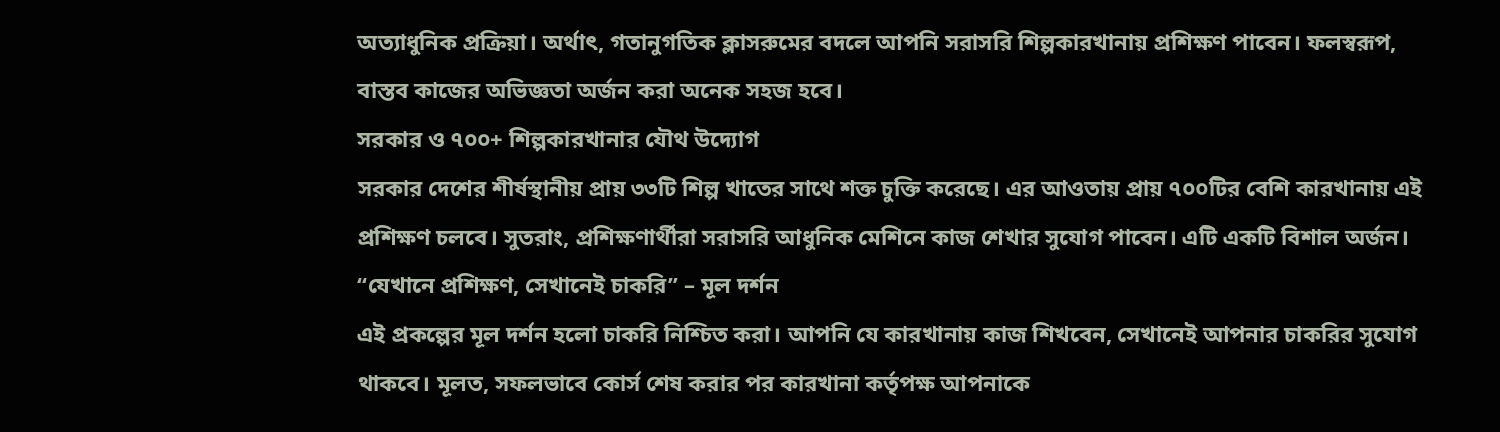অত্যাধুনিক প্রক্রিয়া। অর্থাৎ, গতানুগতিক ক্লাসরুমের বদলে আপনি সরাসরি শিল্পকারখানায় প্রশিক্ষণ পাবেন। ফলস্বরূপ, বাস্তব কাজের অভিজ্ঞতা অর্জন করা অনেক সহজ হবে।
সরকার ও ৭০০+ শিল্পকারখানার যৌথ উদ্যোগ
সরকার দেশের শীর্ষস্থানীয় প্রায় ৩৩টি শিল্প খাতের সাথে শক্ত চুক্তি করেছে। এর আওতায় প্রায় ৭০০টির বেশি কারখানায় এই প্রশিক্ষণ চলবে। সুতরাং, প্রশিক্ষণার্থীরা সরাসরি আধুনিক মেশিনে কাজ শেখার সুযোগ পাবেন। এটি একটি বিশাল অর্জন।
“যেখানে প্রশিক্ষণ, সেখানেই চাকরি” – মূল দর্শন
এই প্রকল্পের মূল দর্শন হলো চাকরি নিশ্চিত করা। আপনি যে কারখানায় কাজ শিখবেন, সেখানেই আপনার চাকরির সুযোগ থাকবে। মূলত, সফলভাবে কোর্স শেষ করার পর কারখানা কর্তৃপক্ষ আপনাকে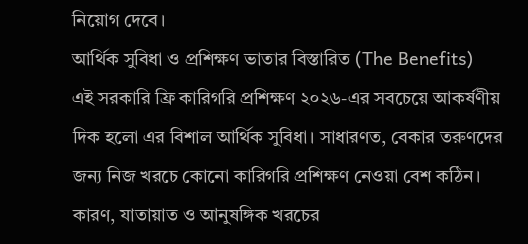নিয়োগ দেবে।
আর্থিক সুবিধা ও প্রশিক্ষণ ভাতার বিস্তারিত (The Benefits)
এই সরকারি ফ্রি কারিগরি প্রশিক্ষণ ২০২৬-এর সবচেয়ে আকর্ষণীয় দিক হলো এর বিশাল আর্থিক সুবিধা। সাধারণত, বেকার তরুণদের জন্য নিজ খরচে কোনো কারিগরি প্রশিক্ষণ নেওয়া বেশ কঠিন। কারণ, যাতায়াত ও আনুষঙ্গিক খরচের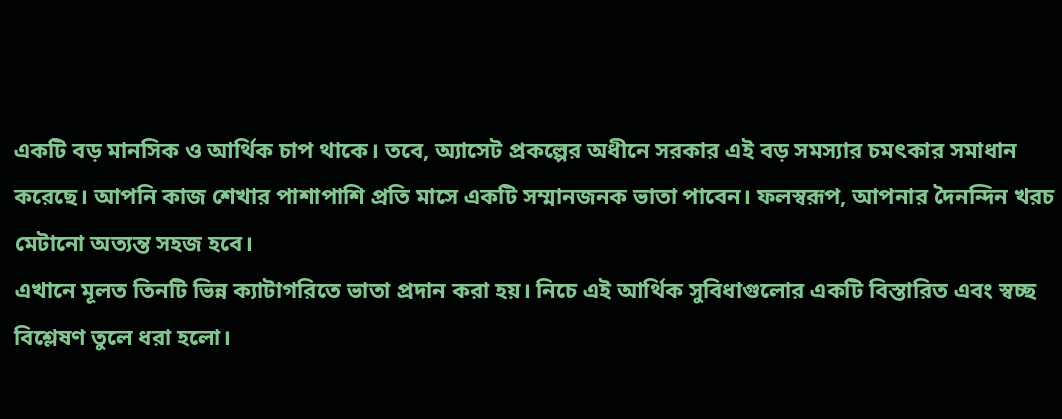একটি বড় মানসিক ও আর্থিক চাপ থাকে। তবে, অ্যাসেট প্রকল্পের অধীনে সরকার এই বড় সমস্যার চমৎকার সমাধান করেছে। আপনি কাজ শেখার পাশাপাশি প্রতি মাসে একটি সম্মানজনক ভাতা পাবেন। ফলস্বরূপ, আপনার দৈনন্দিন খরচ মেটানো অত্যন্ত সহজ হবে।
এখানে মূলত তিনটি ভিন্ন ক্যাটাগরিতে ভাতা প্রদান করা হয়। নিচে এই আর্থিক সুবিধাগুলোর একটি বিস্তারিত এবং স্বচ্ছ বিশ্লেষণ তুলে ধরা হলো।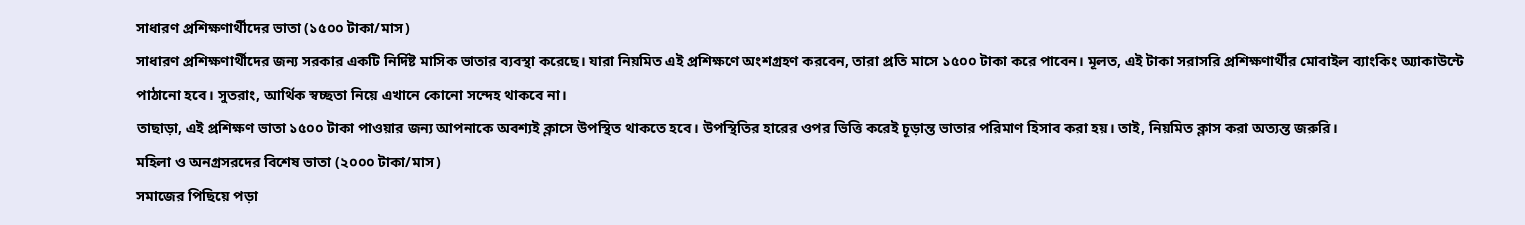সাধারণ প্রশিক্ষণার্থীদের ভাতা (১৫০০ টাকা/মাস)
সাধারণ প্রশিক্ষণার্থীদের জন্য সরকার একটি নির্দিষ্ট মাসিক ভাতার ব্যবস্থা করেছে। যারা নিয়মিত এই প্রশিক্ষণে অংশগ্রহণ করবেন, তারা প্রতি মাসে ১৫০০ টাকা করে পাবেন। মূলত, এই টাকা সরাসরি প্রশিক্ষণার্থীর মোবাইল ব্যাংকিং অ্যাকাউন্টে পাঠানো হবে। সুতরাং, আর্থিক স্বচ্ছতা নিয়ে এখানে কোনো সন্দেহ থাকবে না।
তাছাড়া, এই প্রশিক্ষণ ভাতা ১৫০০ টাকা পাওয়ার জন্য আপনাকে অবশ্যই ক্লাসে উপস্থিত থাকতে হবে। উপস্থিতির হারের ওপর ভিত্তি করেই চূড়ান্ত ভাতার পরিমাণ হিসাব করা হয়। তাই, নিয়মিত ক্লাস করা অত্যন্ত জরুরি।
মহিলা ও অনগ্রসরদের বিশেষ ভাতা (২০০০ টাকা/মাস)
সমাজের পিছিয়ে পড়া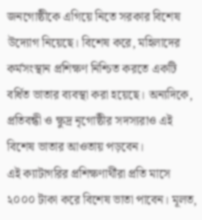জনগোষ্ঠীকে এগিয়ে নিতে সরকার বিশেষ উদ্যোগ নিয়েছে। বিশেষ করে, মহিলাদের কর্মসংস্থান প্রশিক্ষণ নিশ্চিত করতে একটি বর্ধিত ভাতার ব্যবস্থা করা হয়েছে। অন্যদিকে, প্রতিবন্ধী ও ক্ষুদ্র নৃগোষ্ঠীর সদস্যরাও এই বিশেষ ভাতার আওতায় পড়বেন।
এই ক্যাটাগরির প্রশিক্ষণার্থীরা প্রতি মাসে ২০০০ টাকা করে বিশেষ ভাতা পাবেন। মূলত,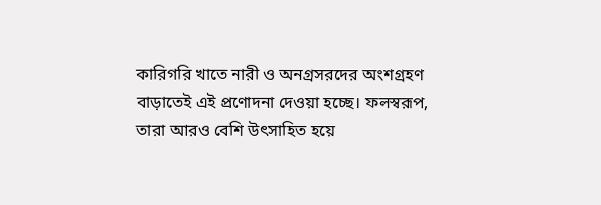কারিগরি খাতে নারী ও অনগ্রসরদের অংশগ্রহণ বাড়াতেই এই প্রণোদনা দেওয়া হচ্ছে। ফলস্বরূপ, তারা আরও বেশি উৎসাহিত হয়ে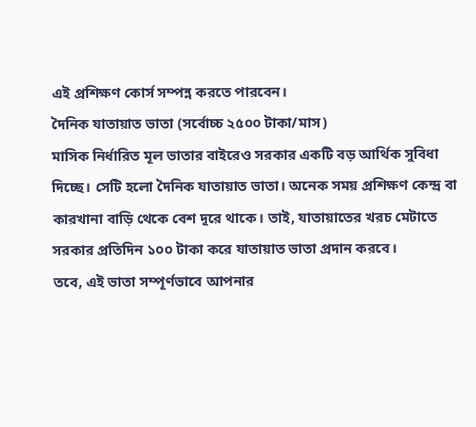এই প্রশিক্ষণ কোর্স সম্পন্ন করতে পারবেন।
দৈনিক যাতায়াত ভাতা (সর্বোচ্চ ২৫০০ টাকা/মাস)
মাসিক নির্ধারিত মূল ভাতার বাইরেও সরকার একটি বড় আর্থিক সুবিধা দিচ্ছে। সেটি হলো দৈনিক যাতায়াত ভাতা। অনেক সময় প্রশিক্ষণ কেন্দ্র বা কারখানা বাড়ি থেকে বেশ দূরে থাকে। তাই, যাতায়াতের খরচ মেটাতে সরকার প্রতিদিন ১০০ টাকা করে যাতায়াত ভাতা প্রদান করবে।
তবে, এই ভাতা সম্পূর্ণভাবে আপনার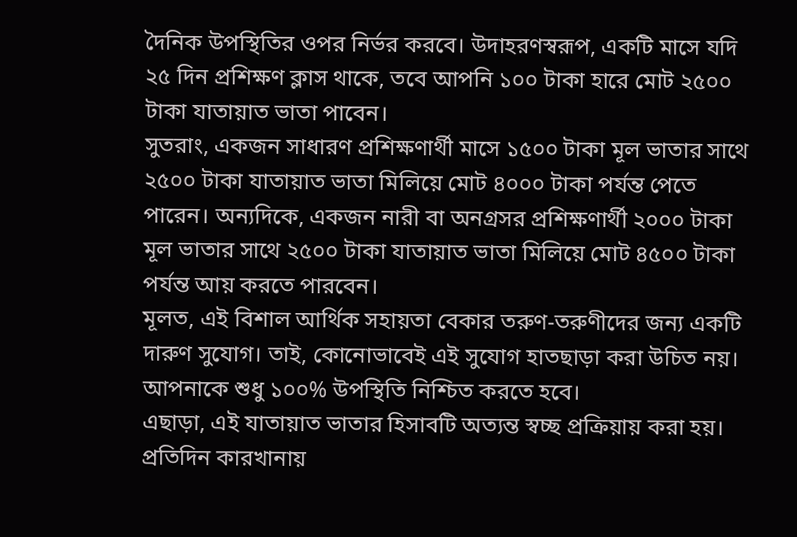দৈনিক উপস্থিতির ওপর নির্ভর করবে। উদাহরণস্বরূপ, একটি মাসে যদি ২৫ দিন প্রশিক্ষণ ক্লাস থাকে, তবে আপনি ১০০ টাকা হারে মোট ২৫০০ টাকা যাতায়াত ভাতা পাবেন।
সুতরাং, একজন সাধারণ প্রশিক্ষণার্থী মাসে ১৫০০ টাকা মূল ভাতার সাথে ২৫০০ টাকা যাতায়াত ভাতা মিলিয়ে মোট ৪০০০ টাকা পর্যন্ত পেতে পারেন। অন্যদিকে, একজন নারী বা অনগ্রসর প্রশিক্ষণার্থী ২০০০ টাকা মূল ভাতার সাথে ২৫০০ টাকা যাতায়াত ভাতা মিলিয়ে মোট ৪৫০০ টাকা পর্যন্ত আয় করতে পারবেন।
মূলত, এই বিশাল আর্থিক সহায়তা বেকার তরুণ-তরুণীদের জন্য একটি দারুণ সুযোগ। তাই, কোনোভাবেই এই সুযোগ হাতছাড়া করা উচিত নয়। আপনাকে শুধু ১০০% উপস্থিতি নিশ্চিত করতে হবে।
এছাড়া, এই যাতায়াত ভাতার হিসাবটি অত্যন্ত স্বচ্ছ প্রক্রিয়ায় করা হয়। প্রতিদিন কারখানায়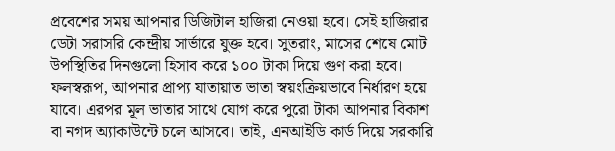প্রবেশের সময় আপনার ডিজিটাল হাজিরা নেওয়া হবে। সেই হাজিরার ডেটা সরাসরি কেন্দ্রীয় সার্ভারে যুক্ত হবে। সুতরাং, মাসের শেষে মোট উপস্থিতির দিনগুলো হিসাব করে ১০০ টাকা দিয়ে গুণ করা হবে।
ফলস্বরূপ, আপনার প্রাপ্য যাতায়াত ভাতা স্বয়ংক্রিয়ভাবে নির্ধারণ হয়ে যাবে। এরপর মূল ভাতার সাথে যোগ করে পুরো টাকা আপনার বিকাশ বা নগদ অ্যাকাউন্টে চলে আসবে। তাই, এনআইডি কার্ড দিয়ে সরকারি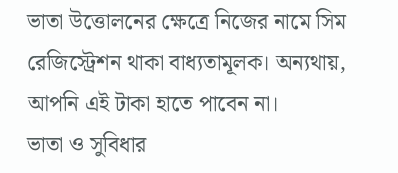ভাতা উত্তোলনের ক্ষেত্রে নিজের নামে সিম রেজিস্ট্রেশন থাকা বাধ্যতামূলক। অন্যথায়, আপনি এই টাকা হাতে পাবেন না।
ভাতা ও সুবিধার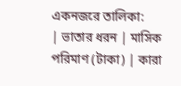একনজরে তালিকা:
| ভাতার ধরন | মাসিক পরিমাণ (টাকা) | কারা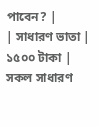পাবেন? |
| সাধারণ ভাতা | ১৫০০ টাকা | সকল সাধারণ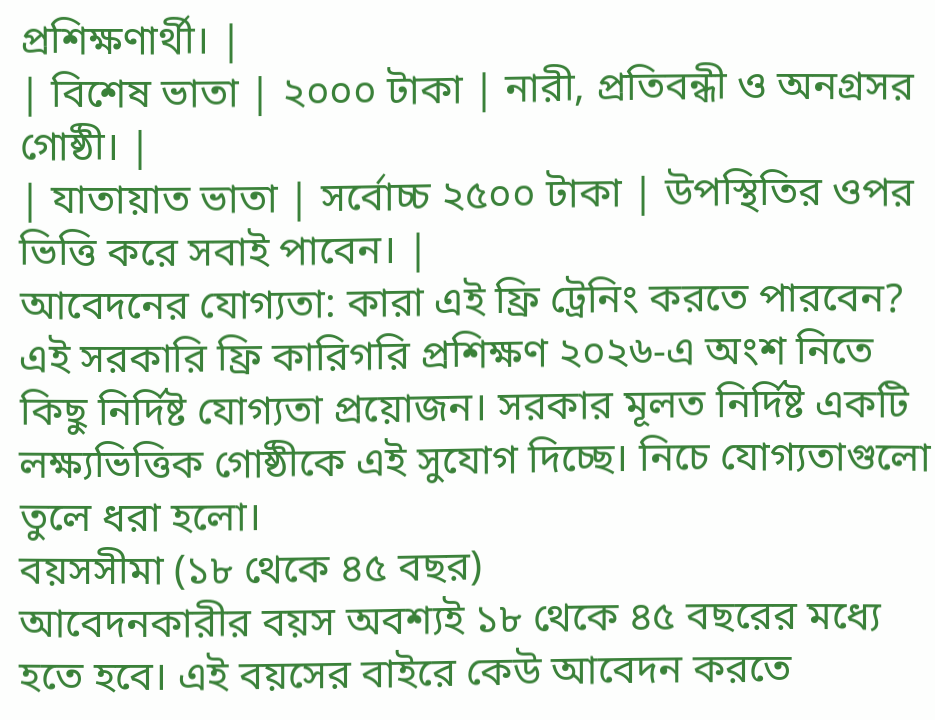প্রশিক্ষণার্থী। |
| বিশেষ ভাতা | ২০০০ টাকা | নারী, প্রতিবন্ধী ও অনগ্রসর গোষ্ঠী। |
| যাতায়াত ভাতা | সর্বোচ্চ ২৫০০ টাকা | উপস্থিতির ওপর ভিত্তি করে সবাই পাবেন। |
আবেদনের যোগ্যতা: কারা এই ফ্রি ট্রেনিং করতে পারবেন?
এই সরকারি ফ্রি কারিগরি প্রশিক্ষণ ২০২৬-এ অংশ নিতে কিছু নির্দিষ্ট যোগ্যতা প্রয়োজন। সরকার মূলত নির্দিষ্ট একটি লক্ষ্যভিত্তিক গোষ্ঠীকে এই সুযোগ দিচ্ছে। নিচে যোগ্যতাগুলো তুলে ধরা হলো।
বয়সসীমা (১৮ থেকে ৪৫ বছর)
আবেদনকারীর বয়স অবশ্যই ১৮ থেকে ৪৫ বছরের মধ্যে হতে হবে। এই বয়সের বাইরে কেউ আবেদন করতে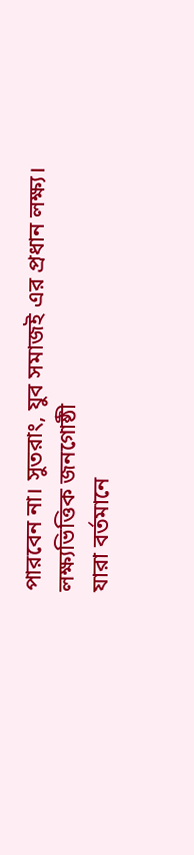পারবেন না। সুতরাং, যুব সমাজই এর প্রধান লক্ষ্য।
লক্ষ্যভিত্তিক জনগোষ্ঠী
যারা বর্তমানে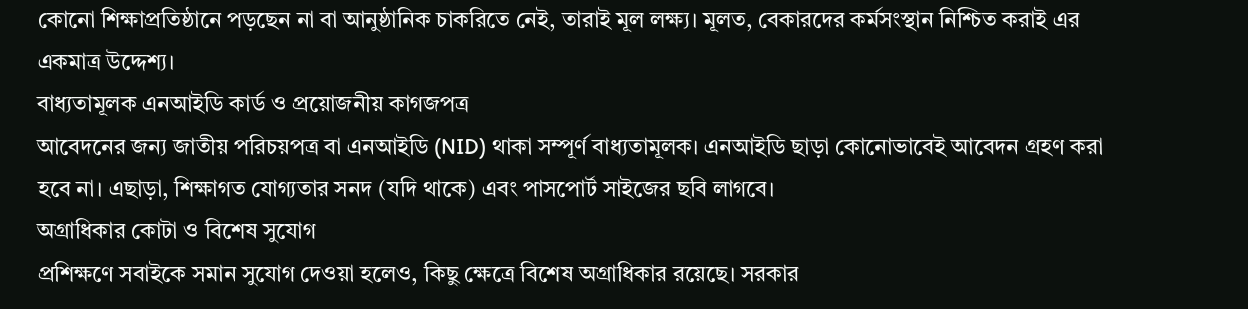কোনো শিক্ষাপ্রতিষ্ঠানে পড়ছেন না বা আনুষ্ঠানিক চাকরিতে নেই, তারাই মূল লক্ষ্য। মূলত, বেকারদের কর্মসংস্থান নিশ্চিত করাই এর একমাত্র উদ্দেশ্য।
বাধ্যতামূলক এনআইডি কার্ড ও প্রয়োজনীয় কাগজপত্র
আবেদনের জন্য জাতীয় পরিচয়পত্র বা এনআইডি (NID) থাকা সম্পূর্ণ বাধ্যতামূলক। এনআইডি ছাড়া কোনোভাবেই আবেদন গ্রহণ করা হবে না। এছাড়া, শিক্ষাগত যোগ্যতার সনদ (যদি থাকে) এবং পাসপোর্ট সাইজের ছবি লাগবে।
অগ্রাধিকার কোটা ও বিশেষ সুযোগ
প্রশিক্ষণে সবাইকে সমান সুযোগ দেওয়া হলেও, কিছু ক্ষেত্রে বিশেষ অগ্রাধিকার রয়েছে। সরকার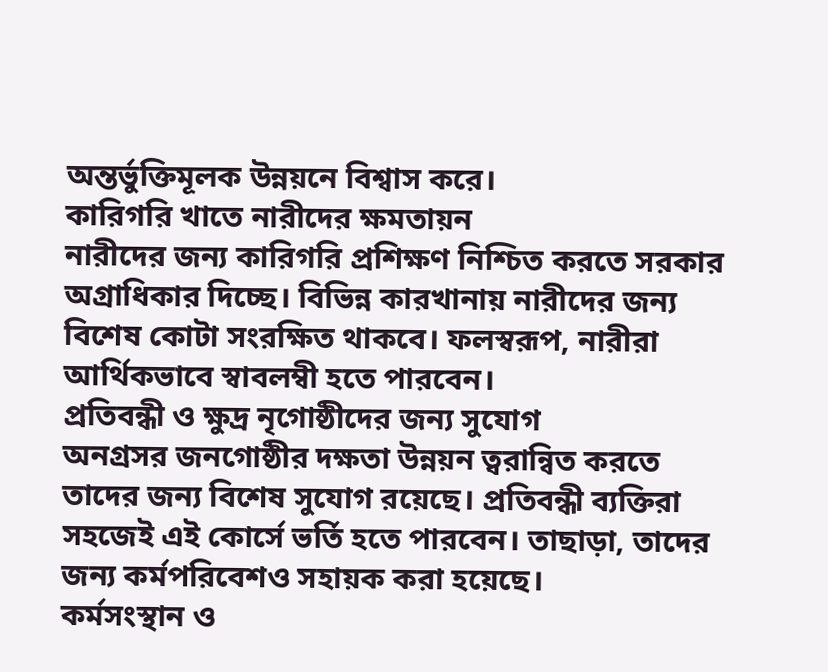অন্তর্ভুক্তিমূলক উন্নয়নে বিশ্বাস করে।
কারিগরি খাতে নারীদের ক্ষমতায়ন
নারীদের জন্য কারিগরি প্রশিক্ষণ নিশ্চিত করতে সরকার অগ্রাধিকার দিচ্ছে। বিভিন্ন কারখানায় নারীদের জন্য বিশেষ কোটা সংরক্ষিত থাকবে। ফলস্বরূপ, নারীরা আর্থিকভাবে স্বাবলম্বী হতে পারবেন।
প্রতিবন্ধী ও ক্ষুদ্র নৃগোষ্ঠীদের জন্য সুযোগ
অনগ্রসর জনগোষ্ঠীর দক্ষতা উন্নয়ন ত্বরান্বিত করতে তাদের জন্য বিশেষ সুযোগ রয়েছে। প্রতিবন্ধী ব্যক্তিরা সহজেই এই কোর্সে ভর্তি হতে পারবেন। তাছাড়া, তাদের জন্য কর্মপরিবেশও সহায়ক করা হয়েছে।
কর্মসংস্থান ও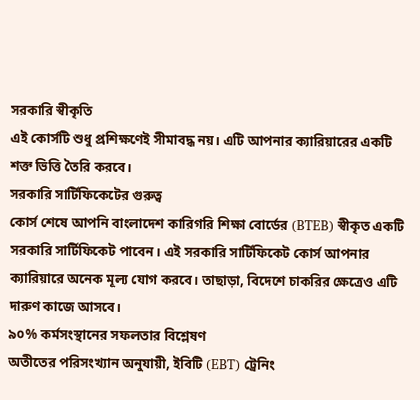সরকারি স্বীকৃতি
এই কোর্সটি শুধু প্রশিক্ষণেই সীমাবদ্ধ নয়। এটি আপনার ক্যারিয়ারের একটি শক্ত ভিত্তি তৈরি করবে।
সরকারি সার্টিফিকেটের গুরুত্ব
কোর্স শেষে আপনি বাংলাদেশ কারিগরি শিক্ষা বোর্ডের (BTEB) স্বীকৃত একটি সরকারি সার্টিফিকেট পাবেন। এই সরকারি সার্টিফিকেট কোর্স আপনার ক্যারিয়ারে অনেক মূল্য যোগ করবে। তাছাড়া, বিদেশে চাকরির ক্ষেত্রেও এটি দারুণ কাজে আসবে।
৯০% কর্মসংস্থানের সফলতার বিশ্লেষণ
অতীতের পরিসংখ্যান অনুযায়ী, ইবিটি (EBT) ট্রেনিং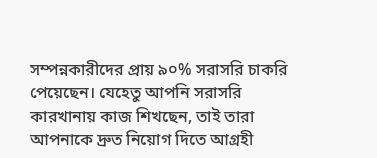সম্পন্নকারীদের প্রায় ৯০% সরাসরি চাকরি পেয়েছেন। যেহেতু আপনি সরাসরি কারখানায় কাজ শিখছেন, তাই তারা আপনাকে দ্রুত নিয়োগ দিতে আগ্রহী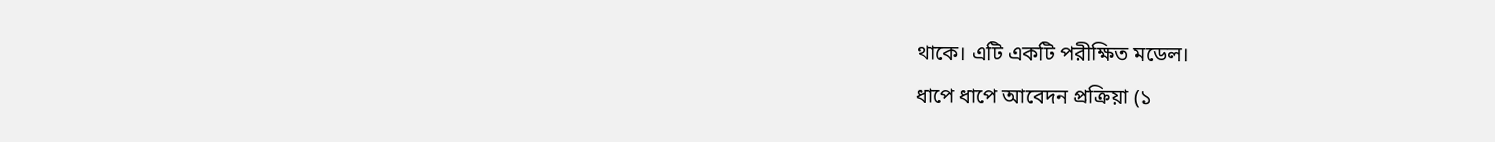থাকে। এটি একটি পরীক্ষিত মডেল।
ধাপে ধাপে আবেদন প্রক্রিয়া (১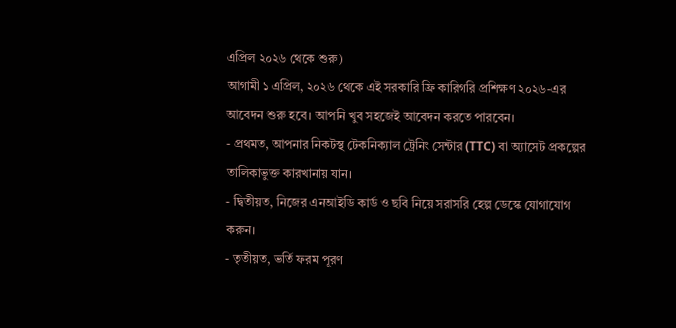এপ্রিল ২০২৬ থেকে শুরু)
আগামী ১ এপ্রিল, ২০২৬ থেকে এই সরকারি ফ্রি কারিগরি প্রশিক্ষণ ২০২৬-এর আবেদন শুরু হবে। আপনি খুব সহজেই আবেদন করতে পারবেন।
- প্রথমত, আপনার নিকটস্থ টেকনিক্যাল ট্রেনিং সেন্টার (TTC) বা অ্যাসেট প্রকল্পের তালিকাভুক্ত কারখানায় যান।
- দ্বিতীয়ত, নিজের এনআইডি কার্ড ও ছবি নিয়ে সরাসরি হেল্প ডেস্কে যোগাযোগ করুন।
- তৃতীয়ত, ভর্তি ফরম পূরণ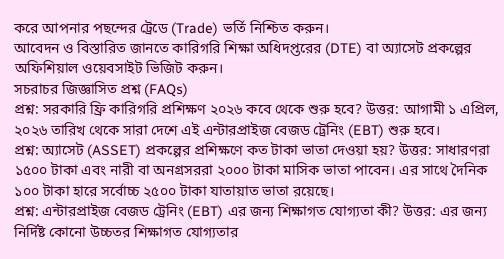করে আপনার পছন্দের ট্রেডে (Trade) ভর্তি নিশ্চিত করুন।
আবেদন ও বিস্তারিত জানতে কারিগরি শিক্ষা অধিদপ্তরের (DTE) বা অ্যাসেট প্রকল্পের অফিশিয়াল ওয়েবসাইট ভিজিট করুন।
সচরাচর জিজ্ঞাসিত প্রশ্ন (FAQs)
প্রশ্ন: সরকারি ফ্রি কারিগরি প্রশিক্ষণ ২০২৬ কবে থেকে শুরু হবে? উত্তর: আগামী ১ এপ্রিল, ২০২৬ তারিখ থেকে সারা দেশে এই এন্টারপ্রাইজ বেজড ট্রেনিং (EBT) শুরু হবে।
প্রশ্ন: অ্যাসেট (ASSET) প্রকল্পের প্রশিক্ষণে কত টাকা ভাতা দেওয়া হয়? উত্তর: সাধারণরা ১৫০০ টাকা এবং নারী বা অনগ্রসররা ২০০০ টাকা মাসিক ভাতা পাবেন। এর সাথে দৈনিক ১০০ টাকা হারে সর্বোচ্চ ২৫০০ টাকা যাতায়াত ভাতা রয়েছে।
প্রশ্ন: এন্টারপ্রাইজ বেজড ট্রেনিং (EBT) এর জন্য শিক্ষাগত যোগ্যতা কী? উত্তর: এর জন্য নির্দিষ্ট কোনো উচ্চতর শিক্ষাগত যোগ্যতার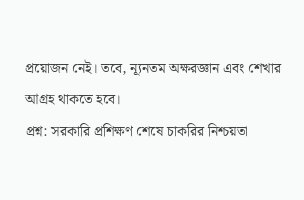প্রয়োজন নেই। তবে, ন্যূনতম অক্ষরজ্ঞান এবং শেখার আগ্রহ থাকতে হবে।
প্রশ্ন: সরকারি প্রশিক্ষণ শেষে চাকরির নিশ্চয়তা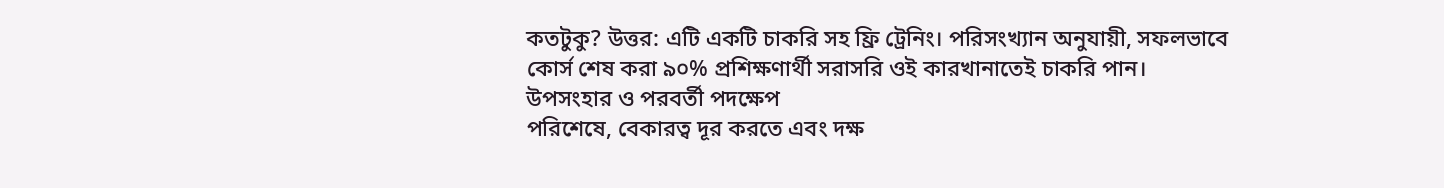কতটুকু? উত্তর: এটি একটি চাকরি সহ ফ্রি ট্রেনিং। পরিসংখ্যান অনুযায়ী, সফলভাবে কোর্স শেষ করা ৯০% প্রশিক্ষণার্থী সরাসরি ওই কারখানাতেই চাকরি পান।
উপসংহার ও পরবর্তী পদক্ষেপ
পরিশেষে, বেকারত্ব দূর করতে এবং দক্ষ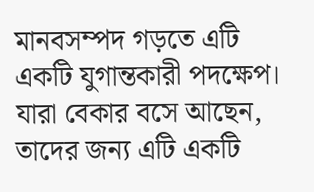মানবসম্পদ গড়তে এটি একটি যুগান্তকারী পদক্ষেপ। যারা বেকার বসে আছেন, তাদের জন্য এটি একটি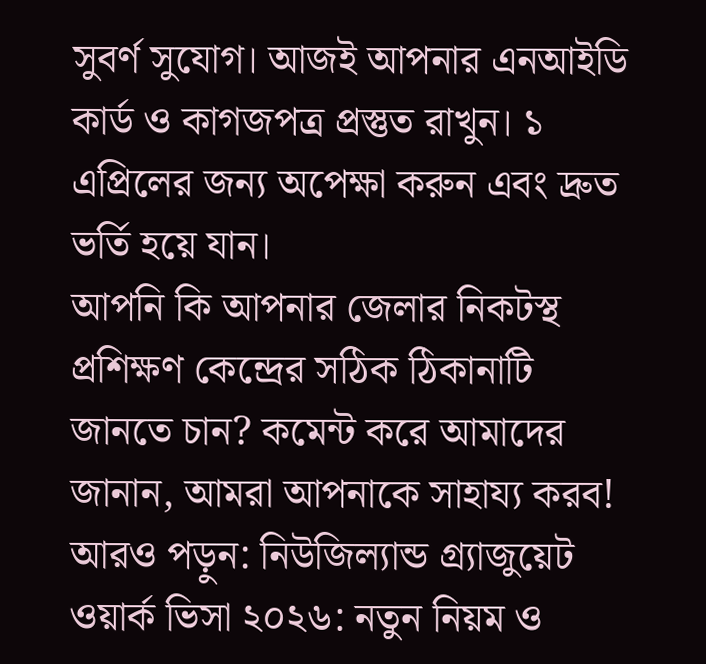সুবর্ণ সুযোগ। আজই আপনার এনআইডি কার্ড ও কাগজপত্র প্রস্তুত রাখুন। ১ এপ্রিলের জন্য অপেক্ষা করুন এবং দ্রুত ভর্তি হয়ে যান।
আপনি কি আপনার জেলার নিকটস্থ প্রশিক্ষণ কেন্দ্রের সঠিক ঠিকানাটি জানতে চান? কমেন্ট করে আমাদের জানান, আমরা আপনাকে সাহায্য করব!
আরও পড়ুন: নিউজিল্যান্ড গ্র্যাজুয়েট ওয়ার্ক ভিসা ২০২৬: নতুন নিয়ম ও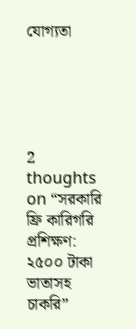যোগ্যতা





2 thoughts on “সরকারি ফ্রি কারিগরি প্রশিক্ষণ: ২৫০০ টাকা ভাতাসহ চাকরি”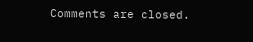Comments are closed.